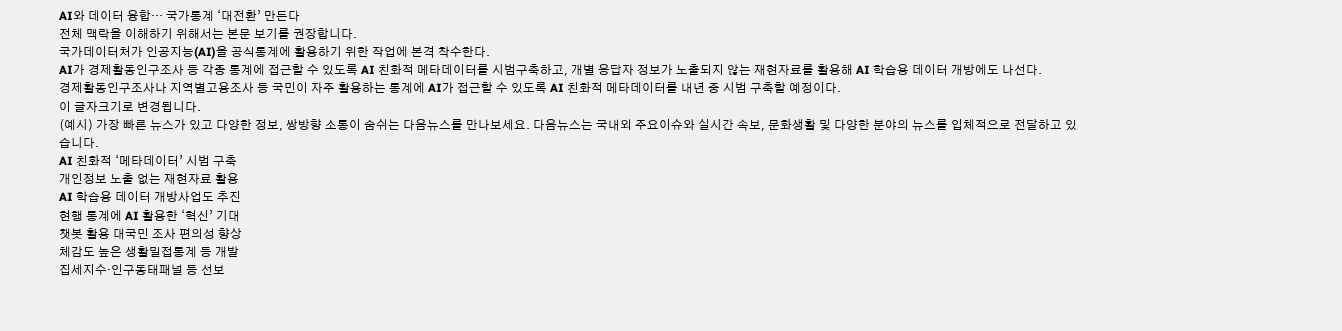AI와 데이터 융합… 국가통계 ‘대전환’ 만든다
전체 맥락을 이해하기 위해서는 본문 보기를 권장합니다.
국가데이터처가 인공지능(AI)을 공식통계에 활용하기 위한 작업에 본격 착수한다.
AI가 경제활동인구조사 등 각종 통계에 접근할 수 있도록 AI 친화적 메타데이터를 시범구축하고, 개별 응답자 정보가 노출되지 않는 재현자료를 활용해 AI 학습용 데이터 개방에도 나선다.
경제활동인구조사나 지역별고용조사 등 국민이 자주 활용하는 통계에 AI가 접근할 수 있도록 AI 친화적 메타데이터를 내년 중 시범 구축할 예정이다.
이 글자크기로 변경됩니다.
(예시) 가장 빠른 뉴스가 있고 다양한 정보, 쌍방향 소통이 숨쉬는 다음뉴스를 만나보세요. 다음뉴스는 국내외 주요이슈와 실시간 속보, 문화생활 및 다양한 분야의 뉴스를 입체적으로 전달하고 있습니다.
AI 친화적 ‘메타데이터’ 시범 구축
개인정보 노출 없는 재현자료 활용
AI 학습용 데이터 개방사업도 추진
현행 통계에 AI 활용한 ‘혁신’ 기대
챗봇 활용 대국민 조사 편의성 향상
체감도 높은 생활밀접통계 등 개발
집세지수·인구동태패널 등 선보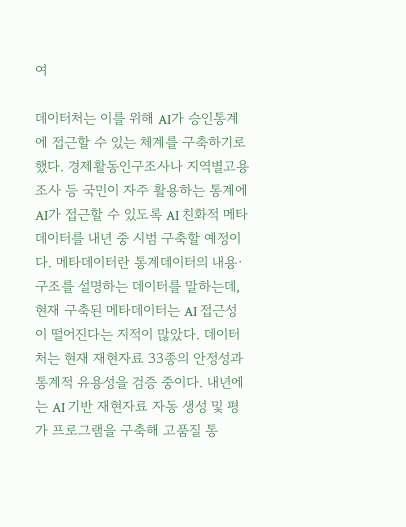여

데이터처는 이를 위해 AI가 승인통계에 접근할 수 있는 체계를 구축하기로 했다. 경제활동인구조사나 지역별고용조사 등 국민이 자주 활용하는 통계에 AI가 접근할 수 있도록 AI 친화적 메타데이터를 내년 중 시범 구축할 예정이다. 메타데이터란 통계데이터의 내용·구조를 설명하는 데이터를 말하는데, 현재 구축된 메타데이터는 AI 접근성이 떨어진다는 지적이 많았다. 데이터처는 현재 재현자료 33종의 안정성과 통계적 유용성을 검증 중이다. 내년에는 AI 기반 재현자료 자동 생성 및 평가 프로그램을 구축해 고품질 통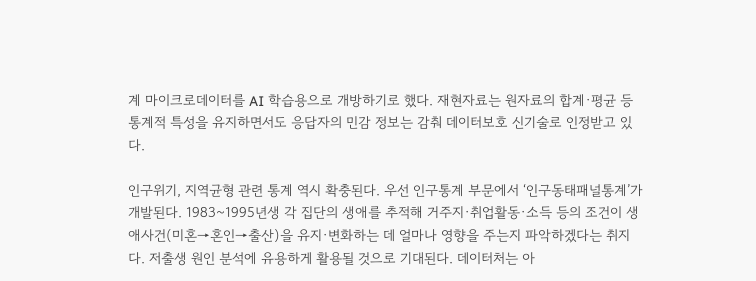계 마이크로데이터를 AI 학습용으로 개방하기로 했다. 재현자료는 원자료의 합계·평균 등 통계적 특성을 유지하면서도 응답자의 민감 정보는 감춰 데이터보호 신기술로 인정받고 있다.

인구위기, 지역균형 관련 통계 역시 확충된다. 우선 인구통계 부문에서 ‘인구동태패널통계’가 개발된다. 1983~1995년생 각 집단의 생애를 추적해 거주지·취업활동·소득 등의 조건이 생애사건(미혼→혼인→출산)을 유지·변화하는 데 얼마나 영향을 주는지 파악하겠다는 취지다. 저출생 원인 분석에 유용하게 활용될 것으로 기대된다. 데이터처는 아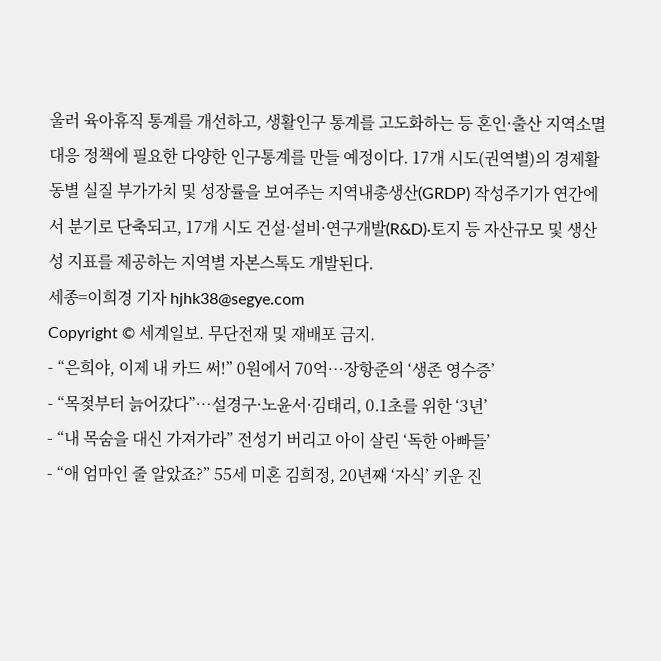울러 육아휴직 통계를 개선하고, 생활인구 통계를 고도화하는 등 혼인·출산 지역소멸 대응 정책에 필요한 다양한 인구통계를 만들 예정이다. 17개 시도(권역별)의 경제활동별 실질 부가가치 및 성장률을 보여주는 지역내총생산(GRDP) 작성주기가 연간에서 분기로 단축되고, 17개 시도 건설·설비·연구개발(R&D)·토지 등 자산규모 및 생산성 지표를 제공하는 지역별 자본스톡도 개발된다.
세종=이희경 기자 hjhk38@segye.com
Copyright © 세계일보. 무단전재 및 재배포 금지.
- “은희야, 이제 내 카드 써!” 0원에서 70억…장항준의 ‘생존 영수증’
- “목젖부터 늙어갔다”…설경구·노윤서·김태리, 0.1초를 위한 ‘3년’
- “내 목숨을 대신 가져가라” 전성기 버리고 아이 살린 ‘독한 아빠들’
- “애 엄마인 줄 알았죠?” 55세 미혼 김희정, 20년째 ‘자식’ 키운 진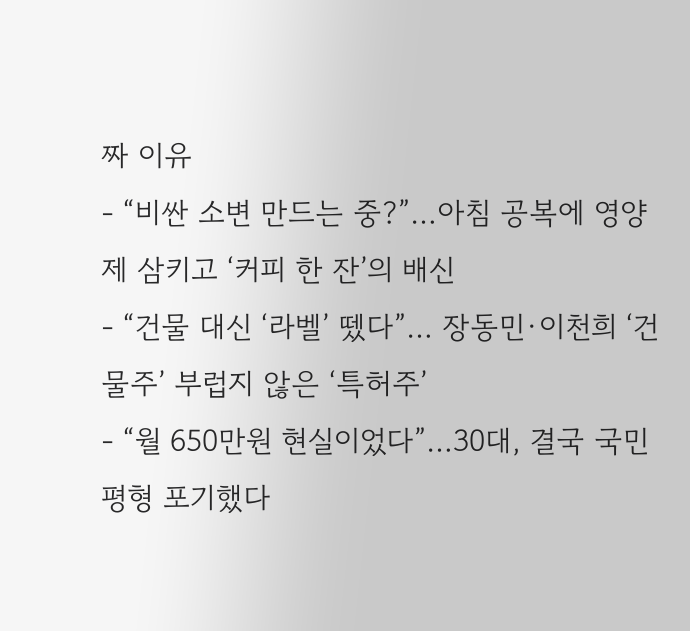짜 이유
- “비싼 소변 만드는 중?”…아침 공복에 영양제 삼키고 ‘커피 한 잔’의 배신
- “건물 대신 ‘라벨’ 뗐다”… 장동민·이천희 ‘건물주’ 부럽지 않은 ‘특허주’
- “월 650만원 현실이었다”…30대, 결국 국민평형 포기했다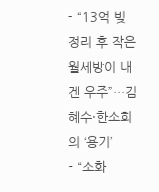- “13억 빚 정리 후 작은 월세방이 내겐 우주”…김혜수·한소희의 ‘용기’
- “소화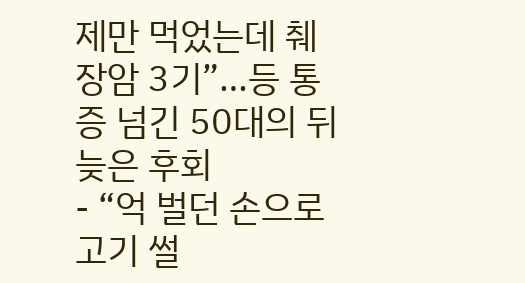제만 먹었는데 췌장암 3기”…등 통증 넘긴 50대의 뒤늦은 후회
- “억 벌던 손으로 고기 썰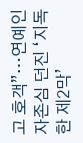고 호객”…연예인 자존심 던진 ‘지독한 제2막’